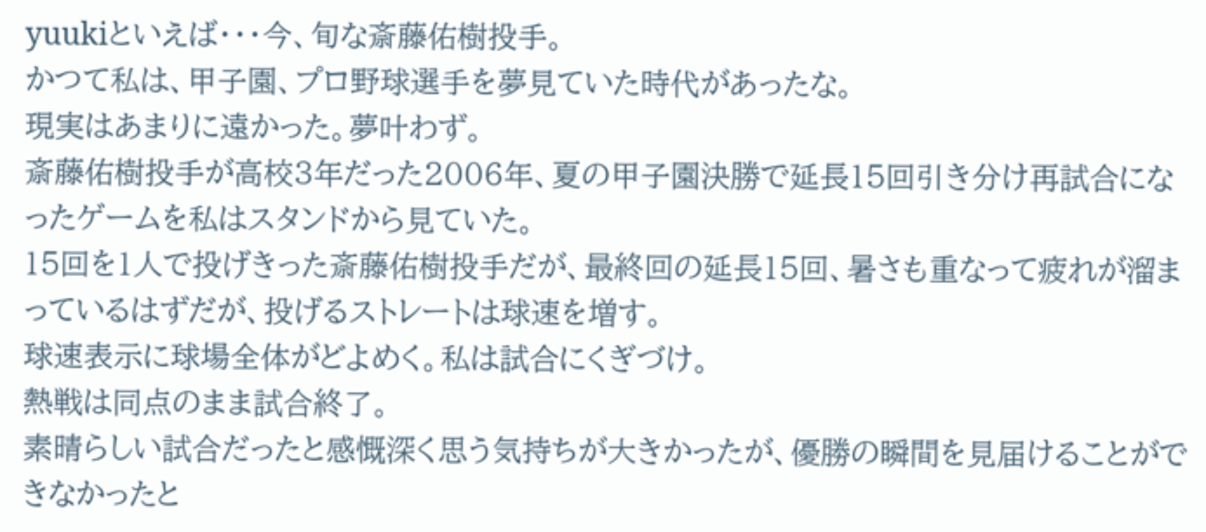yuukiといえば・・・今、旬な斎藤佑樹投手。
かつて私は、甲子園、プロ野球選手を夢見ていた時代があったな。
現実はあまりに遠かった。夢叶わず。
斎藤佑樹投手が高校3年だった2006年、夏の甲子園決勝で延長15回引き分け再試合になったゲームを私はスタンドから見ていた。
15回を1人で投げきった斎藤佑樹投手だが、最終回の延長15回、暑さも重なって疲れが溜まっているはずだが、投げるストレートは球速を増す。
球速表示に球場全体がどよめく。私は試合にくぎづけ。
熱戦は同点のまま試合終了。
素晴らしい試合だったと感慨深く思う気持ちが大きかったが、優勝の瞬間を見届けることができなかったと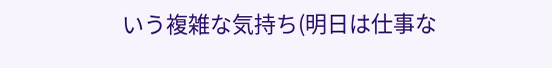いう複雑な気持ち(明日は仕事な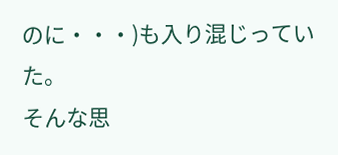のに・・・)も入り混じっていた。
そんな思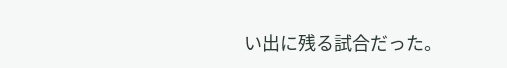い出に残る試合だった。